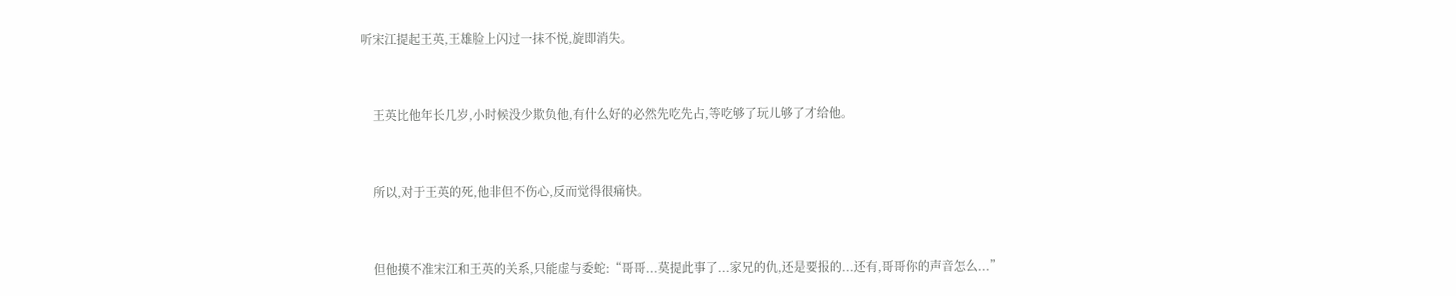听宋江提起王英,王雄脸上闪过一抹不悦,旋即消失。


    王英比他年长几岁,小时候没少欺负他,有什么好的必然先吃先占,等吃够了玩儿够了才给他。


    所以,对于王英的死,他非但不伤心,反而觉得很痛快。


    但他摸不准宋江和王英的关系,只能虚与委蛇:“哥哥...莫提此事了...家兄的仇,还是要报的...还有,哥哥你的声音怎么...”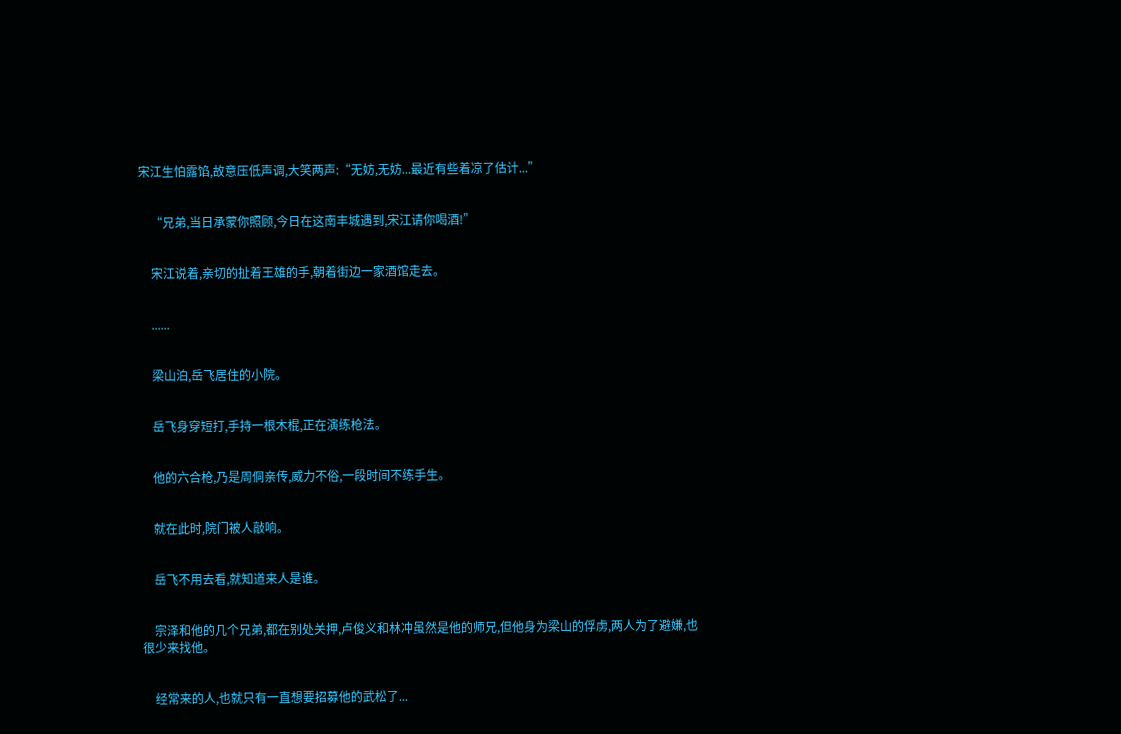宋江生怕露馅,故意压低声调,大笑两声:“无妨,无妨...最近有些着凉了估计...”


    “兄弟,当日承蒙你照顾,今日在这南丰城遇到,宋江请你喝酒!”


    宋江说着,亲切的扯着王雄的手,朝着街边一家酒馆走去。


    ......


    梁山泊,岳飞居住的小院。


    岳飞身穿短打,手持一根木棍,正在演练枪法。


    他的六合枪,乃是周侗亲传,威力不俗,一段时间不练手生。


    就在此时,院门被人敲响。


    岳飞不用去看,就知道来人是谁。


    宗泽和他的几个兄弟,都在别处关押,卢俊义和林冲虽然是他的师兄,但他身为梁山的俘虏,两人为了避嫌,也很少来找他。


    经常来的人,也就只有一直想要招募他的武松了...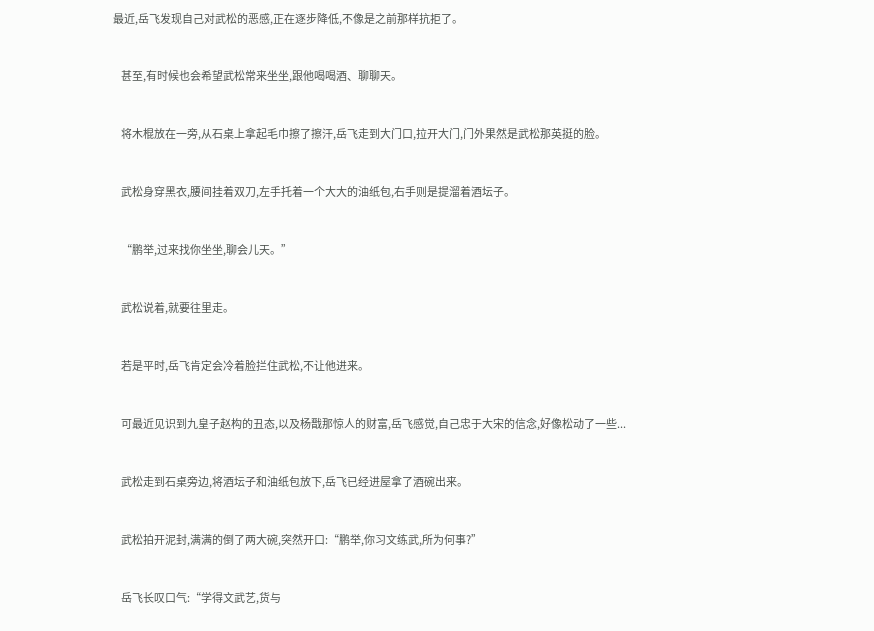最近,岳飞发现自己对武松的恶感,正在逐步降低,不像是之前那样抗拒了。


    甚至,有时候也会希望武松常来坐坐,跟他喝喝酒、聊聊天。


    将木棍放在一旁,从石桌上拿起毛巾擦了擦汗,岳飞走到大门口,拉开大门,门外果然是武松那英挺的脸。


    武松身穿黑衣,腰间挂着双刀,左手托着一个大大的油纸包,右手则是提溜着酒坛子。


    “鹏举,过来找你坐坐,聊会儿天。”


    武松说着,就要往里走。


    若是平时,岳飞肯定会冷着脸拦住武松,不让他进来。


    可最近见识到九皇子赵构的丑态,以及杨戬那惊人的财富,岳飞感觉,自己忠于大宋的信念,好像松动了一些...


    武松走到石桌旁边,将酒坛子和油纸包放下,岳飞已经进屋拿了酒碗出来。


    武松拍开泥封,满满的倒了两大碗,突然开口:“鹏举,你习文练武,所为何事?”


    岳飞长叹口气:“学得文武艺,货与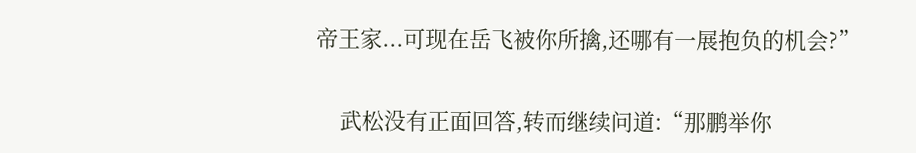帝王家...可现在岳飞被你所擒,还哪有一展抱负的机会?”


    武松没有正面回答,转而继续问道:“那鹏举你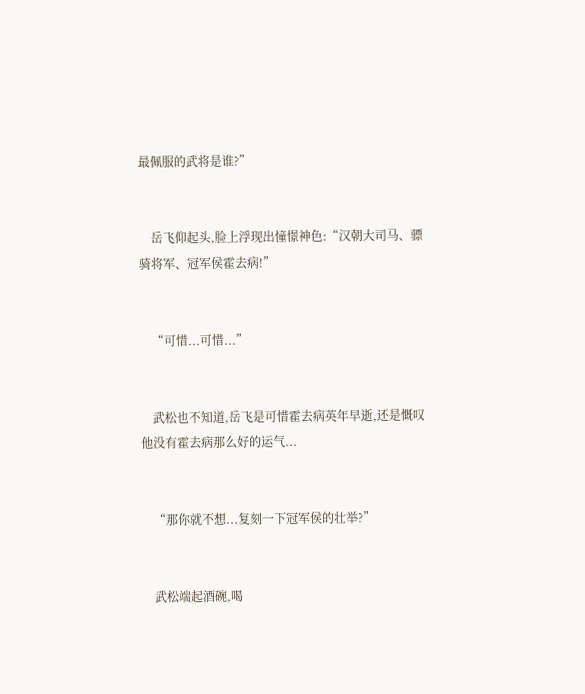最佩服的武将是谁?”


    岳飞仰起头,脸上浮现出憧憬神色:“汉朝大司马、骠骑将军、冠军侯霍去病!”


    “可惜...可惜...”


    武松也不知道,岳飞是可惜霍去病英年早逝,还是慨叹他没有霍去病那么好的运气...


    “那你就不想...复刻一下冠军侯的壮举?”


    武松端起酒碗,喝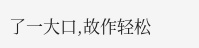了一大口,故作轻松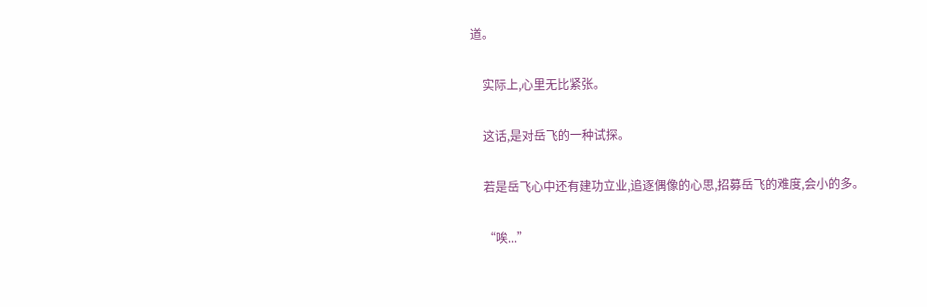道。


    实际上,心里无比紧张。


    这话,是对岳飞的一种试探。


    若是岳飞心中还有建功立业,追逐偶像的心思,招募岳飞的难度,会小的多。


    “唉...”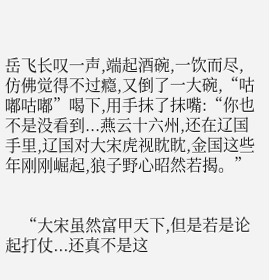岳飞长叹一声,端起酒碗,一饮而尽,仿佛觉得不过瘾,又倒了一大碗,“咕嘟咕嘟”喝下,用手抹了抹嘴:“你也不是没看到...燕云十六州,还在辽国手里,辽国对大宋虎视眈眈,金国这些年刚刚崛起,狼子野心昭然若揭。”


    “大宋虽然富甲天下,但是若是论起打仗...还真不是这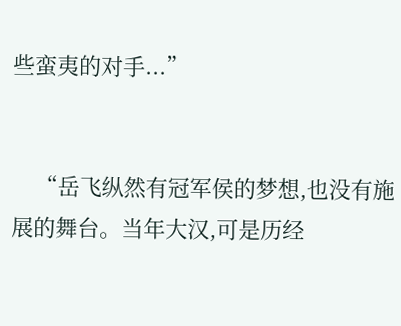些蛮夷的对手...”


    “岳飞纵然有冠军侯的梦想,也没有施展的舞台。当年大汉,可是历经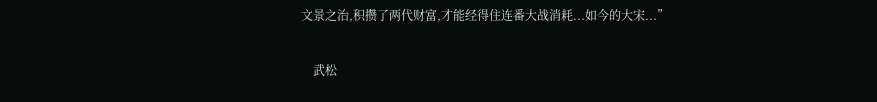文景之治,积攒了两代财富,才能经得住连番大战消耗...如今的大宋...”


    武松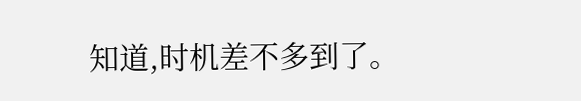知道,时机差不多到了。